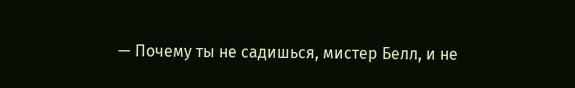— Почему ты не садишься, мистер Белл, и не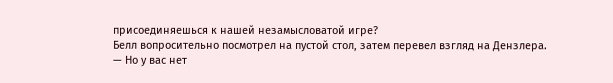присоединяешься к нашей незамысловатой игре?
Белл вопросительно посмотрел на пустой стол, затем перевел взгляд на Дензлера.
— Но у вас нет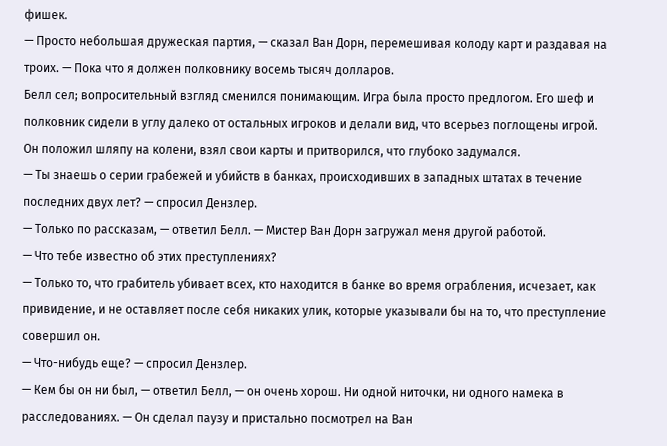фишек.
— Просто небольшая дружеская партия, — сказал Ван Дорн, перемешивая колоду карт и раздавая на троих. — Пока что я должен полковнику восемь тысяч долларов.
Белл сел; вопросительный взгляд сменился понимающим. Игра была просто предлогом. Его шеф и полковник сидели в углу далеко от остальных игроков и делали вид, что всерьез поглощены игрой. Он положил шляпу на колени, взял свои карты и притворился, что глубоко задумался.
— Ты знаешь о серии грабежей и убийств в банках, происходивших в западных штатах в течение последних двух лет? — спросил Дензлер.
— Только по рассказам, — ответил Белл. — Мистер Ван Дорн загружал меня другой работой.
— Что тебе известно об этих преступлениях?
— Только то, что грабитель убивает всех, кто находится в банке во время ограбления, исчезает, как привидение, и не оставляет после себя никаких улик, которые указывали бы на то, что преступление совершил он.
— Что-нибудь еще? — спросил Дензлер.
— Кем бы он ни был, — ответил Белл, — он очень хорош. Ни одной ниточки, ни одного намека в расследованиях. — Он сделал паузу и пристально посмотрел на Ван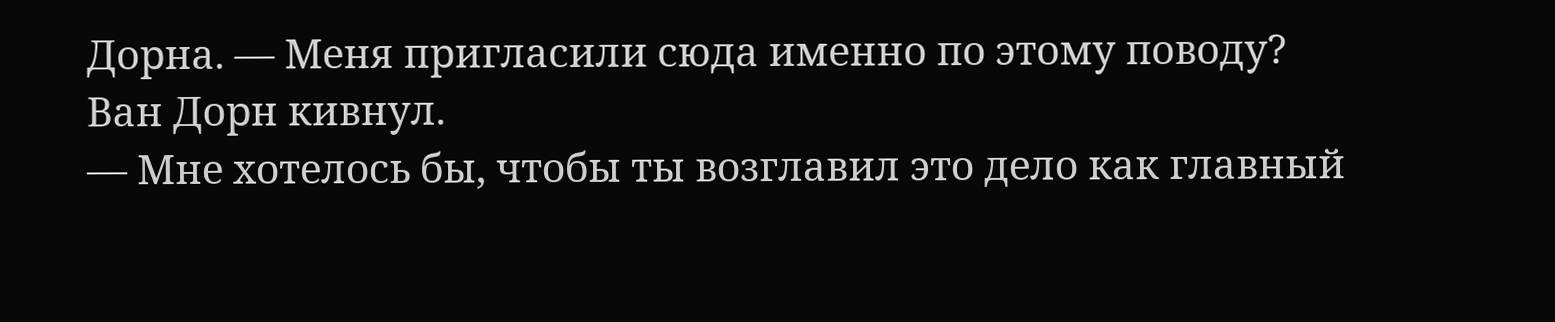Дорна. — Меня пригласили сюда именно по этому поводу?
Ван Дорн кивнул.
— Мне хотелось бы, чтобы ты возглавил это дело как главный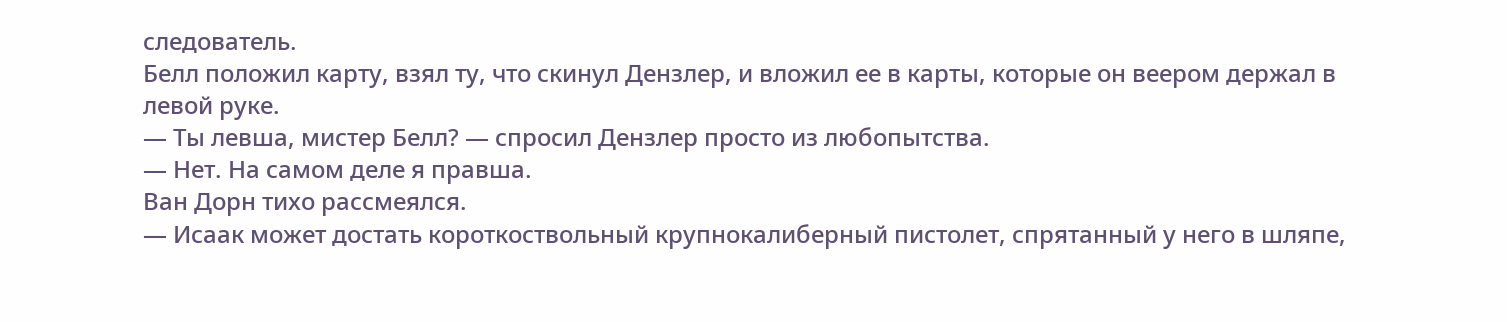следователь.
Белл положил карту, взял ту, что скинул Дензлер, и вложил ее в карты, которые он веером держал в левой руке.
— Ты левша, мистер Белл? — спросил Дензлер просто из любопытства.
— Нет. На самом деле я правша.
Ван Дорн тихо рассмеялся.
— Исаак может достать короткоствольный крупнокалиберный пистолет, спрятанный у него в шляпе,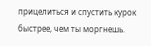прицелиться и спустить курок быстрее, чем ты моргнешь.